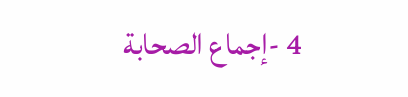4 -إجماع الصحابة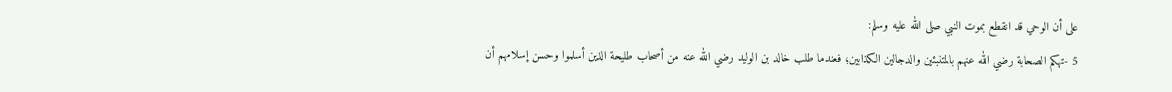على أن الوحي قد انقطع بموت النبي صلى الله عليه وسلم:
5 -تهكم الصحابة رضي الله عنهم بالمتنبئين والدجالين الكذابين؛ فعندما طلب خالد بن الوليد رضي الله عنه من أصحاب طليحة الذين أسلموا وحسن إسلامهم أن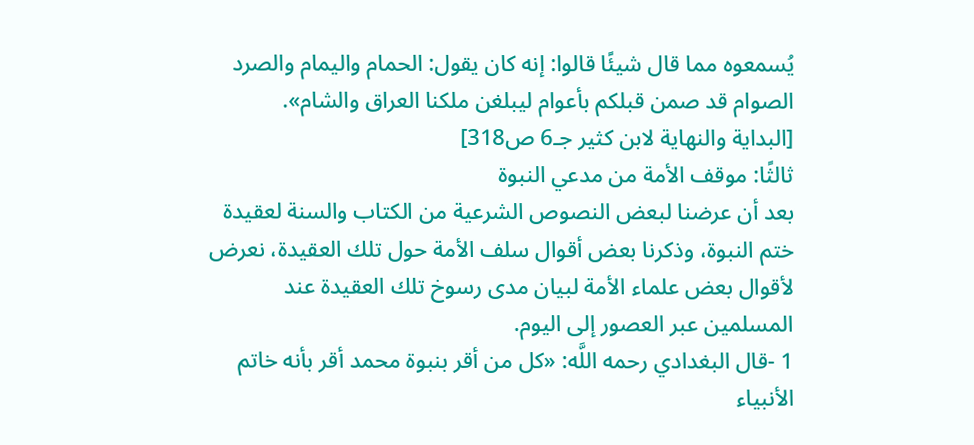يُسمعوه مما قال شيئًا قالوا: إنه كان يقول: الحمام واليمام والصرد الصوام قد صمن قبلكم بأعوام ليبلغن ملكنا العراق والشام».
[البداية والنهاية لابن كثير جـ6 ص318]
ثالثًا: موقف الأمة من مدعي النبوة
بعد أن عرضنا لبعض النصوص الشرعية من الكتاب والسنة لعقيدة ختم النبوة، وذكرنا بعض أقوال سلف الأمة حول تلك العقيدة، نعرض لأقوال بعض علماء الأمة لبيان مدى رسوخ تلك العقيدة عند المسلمين عبر العصور إلى اليوم.
1 -قال البغدادي رحمه اللَّه: «كل من أقر بنبوة محمد أقر بأنه خاتم الأنبياء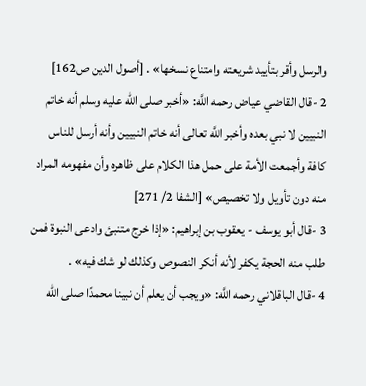والرسل وأقر بتأييد شريعته وامتناع نسخها» . [أصول الدين ص162]
2 -قال القاضي عياض رحمه اللَّه: «أخبر صلى الله عليه وسلم أنه خاتم النبيين لا نبي بعده وأخبر اللَّه تعالى أنه خاتم النبيين وأنه أرسل للناس كافة وأجمعت الأمة على حمل هذا الكلام على ظاهره وأن مفهومه المراد منه دون تأويل ولا تخصيص» [الشفا 2/ 271]
3 -قال أبو يوسف - يعقوب بن إبراهيم: «إذا خرج متنبئ وادعى النبوة فمن طلب منه الحجة يكفر لأنه أنكر النصوص وكذلك لو شك فيه» .
4 -قال الباقلاني رحمه اللَّه: «ويجب أن يعلم أن نبينا محمدًا صلى الله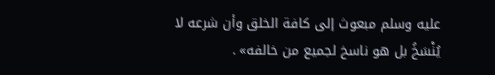عليه وسلم مبعوث إلى كافة الخلق وأن شرعه لا يُنْسَخُ بل هو ناسخ لجميع من خالفه» .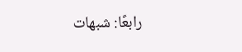رابعًا: شبهات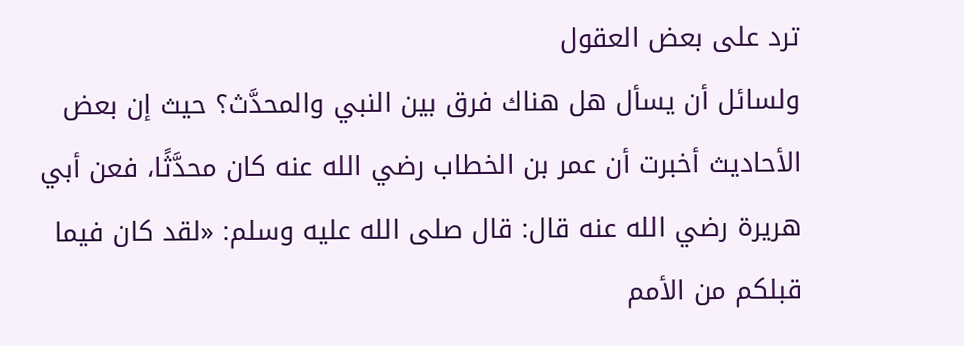ترد على بعض العقول
ولسائل أن يسأل هل هناك فرق بين النبي والمحدَّث؟ حيث إن بعض الأحاديث أخبرت أن عمر بن الخطاب رضي الله عنه كان محدَّثًا، فعن أبي هريرة رضي الله عنه قال: قال صلى الله عليه وسلم: «لقد كان فيما قبلكم من الأمم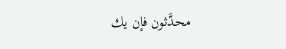محدَّثون فإن يك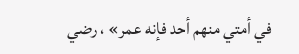في أمتي منهم أحد فإنه عمر» ، رضي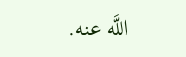اللَّه عنه.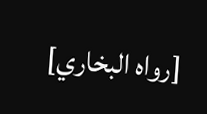[رواه البخاري]